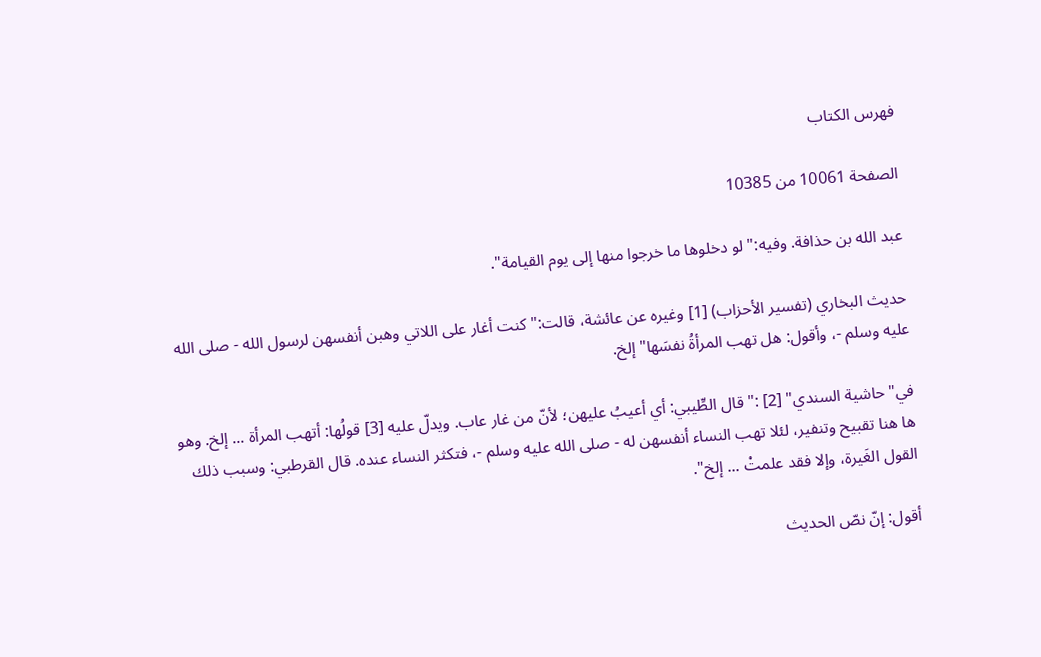فهرس الكتاب

الصفحة 10061 من 10385

عبد الله بن حذافة. وفيه:"لو دخلوها ما خرجوا منها إلى يوم القيامة".

حديث البخاري (تفسير الأحزاب) [1] وغيره عن عائشة، قالت:"كنت أغار على اللاتي وهبن أنفسهن لرسول الله - صلى الله عليه وسلم -، وأقول: هل تهب المرأةُ نفسَها"إلخ.

في"حاشية السندي" [2] :"قال الطِّيبي: أي أعيبُ عليهن؛ لأنّ من غار عاب. ويدلّ عليه [3] قولُها: أتهب المرأة ... إلخ. وهو ها هنا تقبيح وتنفير، لئلا تهب النساء أنفسهن له - صلى الله عليه وسلم -، فتكثر النساء عنده. قال القرطبي: وسبب ذلك القول الغَيرة، وإلا فقد علمتْ ... إلخ".

أقول: إنّ نصّ الحديث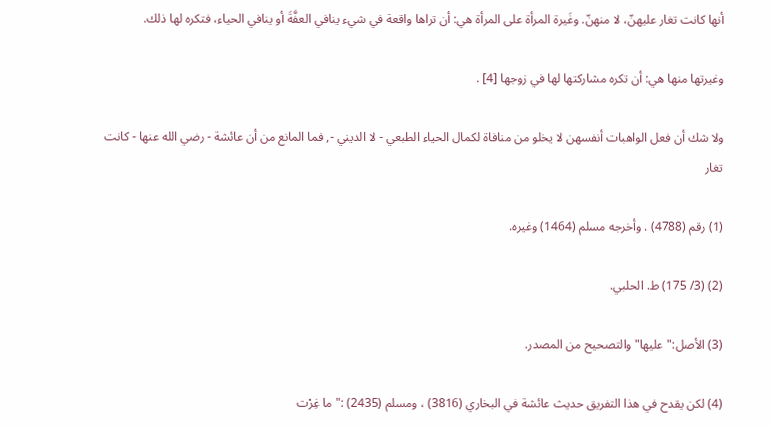أنها كانت تغار عليهنّ، لا منهنّ. وغَيرة المرأة على المرأة هي: أن تراها واقعة في شيء ينافي العفَّةَ أو ينافي الحياء، فتكره لها ذلك.

وغيرتها منها هي: أن تكره مشاركتها لها في زوجها [4] .

ولا شك أن فعل الواهبات أنفسهن لا يخلو من منافاة لكمال الحياء الطبعي - لا الديني -, فما المانع من أن عائشة - رضي الله عنها - كانت تغار

(1) رقم (4788) . وأخرجه مسلم (1464) وغيره.

(2) (3/ 175) ط. الحلبي.

(3) الأصل:"عليها"والتصحيح من المصدر.

(4) لكن يقدح في هذا التفريق حديث عائشة في البخاري (3816) ، ومسلم (2435) :"ما غِرْت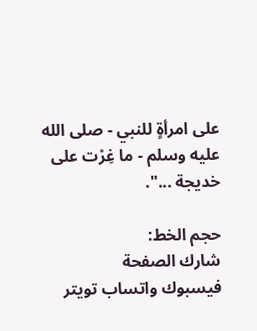على امرأةٍ للنبي - صلى الله عليه وسلم - ما غِرْت على خديجة ...".

حجم الخط:
شارك الصفحة
فيسبوك واتساب تويتر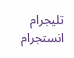تليجرام انستجرام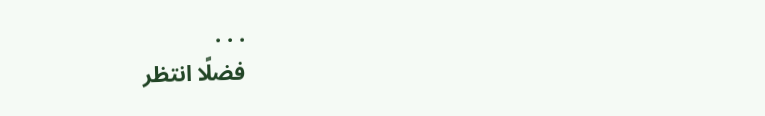. . .
فضلًا انتظر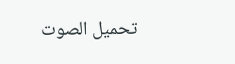تحميل الصوت